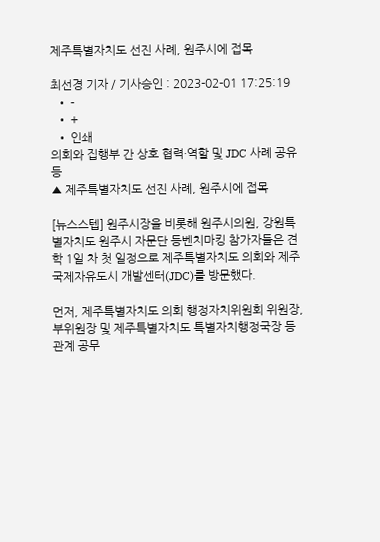제주특별자치도 선진 사례, 원주시에 접목

최선경 기자 / 기사승인 : 2023-02-01 17:25:19
  • -
  • +
  • 인쇄
의회와 집행부 간 상호 협력·역할 및 JDC 사례 공유 등
▲ 제주특별자치도 선진 사례, 원주시에 접목

[뉴스스텝] 원주시장을 비롯해 원주시의원, 강원특별자치도 원주시 자문단 등벤치마킹 참가자들은 견학 1일 차 첫 일정으로 제주특별자치도 의회와 제주국제자유도시 개발센터(JDC)를 방문했다.

먼저, 제주특별자치도 의회 행정자치위원회 위원장, 부위원장 및 제주특별자치도 특별자치행정국장 등 관계 공무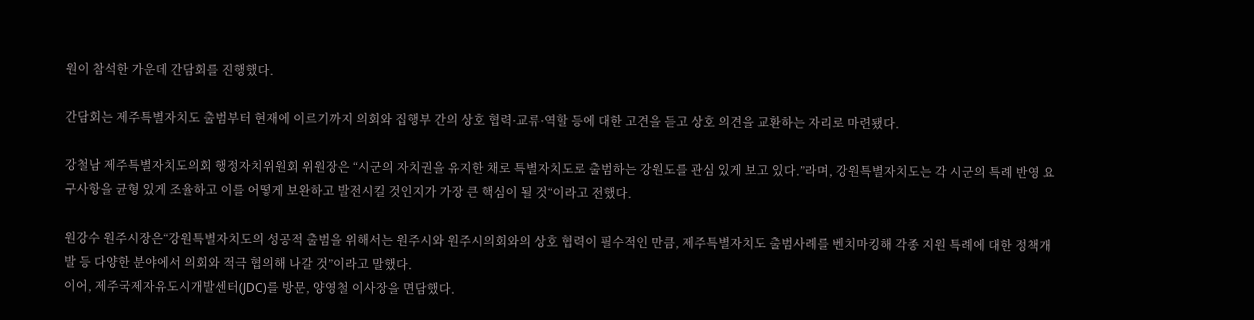원이 참석한 가운데 간담회를 진행했다.

간담회는 제주특별자치도 출범부터 현재에 이르기까지 의회와 집행부 간의 상호 협력·교류·역할 등에 대한 고견을 듣고 상호 의견을 교환하는 자리로 마련됐다.

강철남 제주특별자치도의회 행정자치위원회 위원장은 “시군의 자치권을 유지한 채로 특별자치도로 출범하는 강원도를 관심 있게 보고 있다.”라며, 강원특별자치도는 각 시군의 특례 반영 요구사항을 균형 있게 조율하고 이를 어떻게 보완하고 발전시킬 것인지가 가장 큰 핵심이 될 것“이라고 전했다.

원강수 원주시장은“강원특별자치도의 성공적 출범을 위해서는 원주시와 원주시의회와의 상호 협력이 필수적인 만큼, 제주특별자치도 출범사례를 벤치마킹해 각종 지원 특례에 대한 정책개발 등 다양한 분야에서 의회와 적극 협의해 나갈 것”이라고 말했다.
이어, 제주국제자유도시개발센터(JDC)를 방문, 양영철 이사장을 면담했다.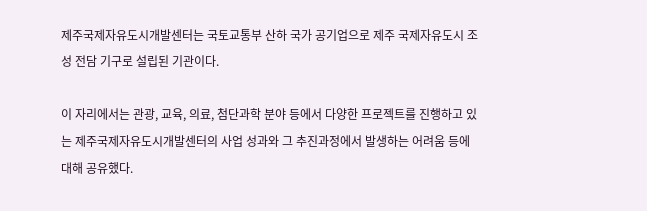제주국제자유도시개발센터는 국토교통부 산하 국가 공기업으로 제주 국제자유도시 조성 전담 기구로 설립된 기관이다.

이 자리에서는 관광, 교육, 의료, 첨단과학 분야 등에서 다양한 프로젝트를 진행하고 있는 제주국제자유도시개발센터의 사업 성과와 그 추진과정에서 발생하는 어려움 등에 대해 공유했다.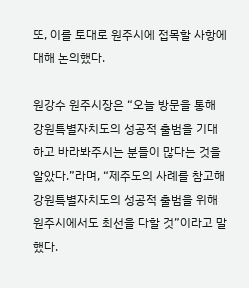또, 이를 토대로 원주시에 접목할 사항에 대해 논의했다.

원강수 원주시장은 “오늘 방문을 통해 강원특별자치도의 성공적 출범을 기대하고 바라봐주시는 분들이 많다는 것을 알았다.”라며, “제주도의 사례를 참고해 강원특별자치도의 성공적 출범을 위해 원주시에서도 최선을 다할 것”이라고 말했다.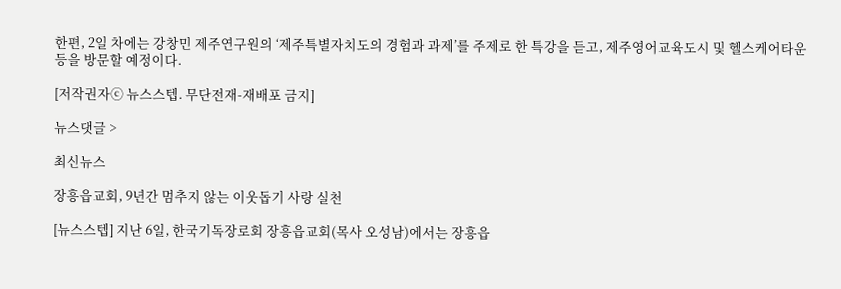한편, 2일 차에는 강창민 제주연구원의 ‘제주특별자치도의 경험과 과제’를 주제로 한 특강을 듣고, 제주영어교육도시 및 헬스케어타운 등을 방문할 예정이다.

[저작권자ⓒ 뉴스스텝. 무단전재-재배포 금지]

뉴스댓글 >

최신뉴스

장흥읍교회, 9년간 멈추지 않는 이웃돕기 사랑 실천

[뉴스스텝] 지난 6일, 한국기독장로회 장흥읍교회(목사 오성남)에서는 장흥읍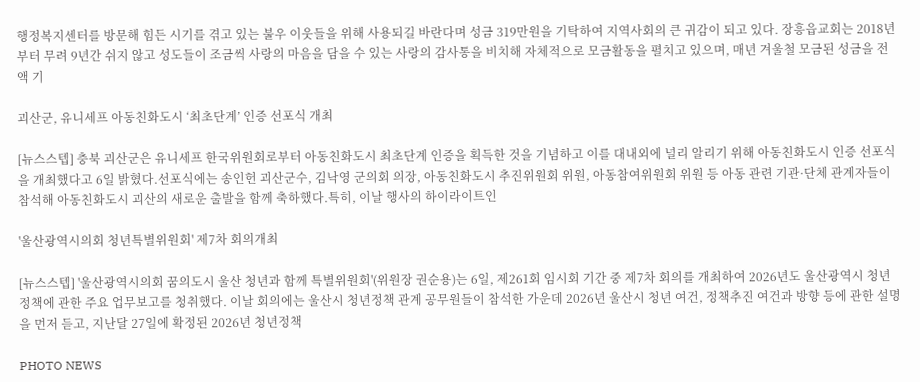행정복지센터를 방문해 힘든 시기를 겪고 있는 불우 이웃들을 위해 사용되길 바란다며 성금 319만원을 기탁하여 지역사회의 큰 귀감이 되고 있다. 장흥읍교회는 2018년부터 무려 9년간 쉬지 않고 성도들이 조금씩 사랑의 마음을 담을 수 있는 사랑의 감사통을 비치해 자체적으로 모금활동을 펼치고 있으며, 매년 겨울철 모금된 성금을 전액 기

괴산군, 유니세프 아동친화도시 ‘최초단계’ 인증 선포식 개최

[뉴스스텝] 충북 괴산군은 유니세프 한국위원회로부터 아동친화도시 최초단계 인증을 획득한 것을 기념하고 이를 대내외에 널리 알리기 위해 아동친화도시 인증 선포식을 개최했다고 6일 밝혔다.선포식에는 송인헌 괴산군수, 김낙영 군의회 의장, 아동친화도시 추진위원회 위원, 아동참여위원회 위원 등 아동 관련 기관·단체 관계자들이 참석해 아동친화도시 괴산의 새로운 출발을 함께 축하했다.특히, 이날 행사의 하이라이트인

'울산광역시의회 청년특별위원회' 제7차 회의개최

[뉴스스텝] '울산광역시의회 꿈의도시 울산 청년과 함께 특별위원회'(위원장 권순용)는 6일, 제261회 임시회 기간 중 제7차 회의를 개최하여 2026년도 울산광역시 청년정책에 관한 주요 업무보고를 청취했다. 이날 회의에는 울산시 청년정책 관계 공무원들이 참석한 가운데 2026년 울산시 청년 여건, 정책추진 여건과 방향 등에 관한 설명을 먼저 듣고, 지난달 27일에 확정된 2026년 청년정책

PHOTO NEWS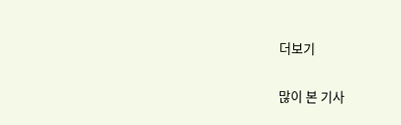더보기

많이 본 기사